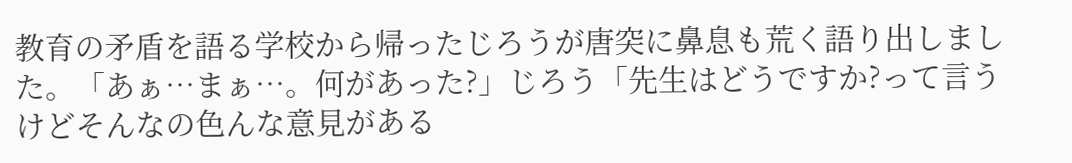教育の矛盾を語る学校から帰ったじろうが唐突に鼻息も荒く語り出しました。「あぁ…まぁ…。何があった?」じろう「先生はどうですか?って言うけどそんなの色んな意見がある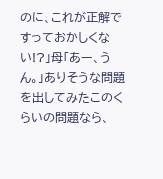のに、これが正解ですっておかしくない!?」母「あー、うん。」ありそうな問題を出してみたこのくらいの問題なら、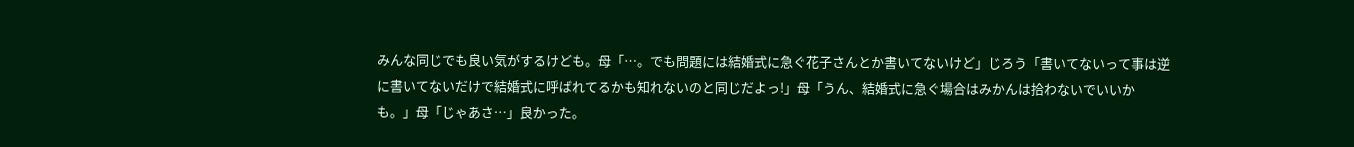みんな同じでも良い気がするけども。母「…。でも問題には結婚式に急ぐ花子さんとか書いてないけど」じろう「書いてないって事は逆に書いてないだけで結婚式に呼ばれてるかも知れないのと同じだよっ!」母「うん、結婚式に急ぐ場合はみかんは拾わないでいいかも。」母「じゃあさ…」良かった。